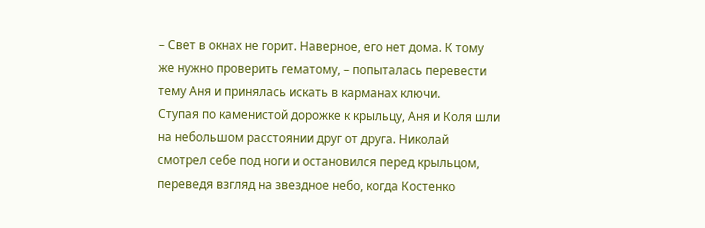– Свет в окнах не горит. Наверное, его нет дома. К тому же нужно проверить гематому, – попыталась перевести тему Аня и принялась искать в карманах ключи.
Ступая по каменистой дорожке к крыльцу, Аня и Коля шли на небольшом расстоянии друг от друга. Николай смотрел себе под ноги и остановился перед крыльцом, переведя взгляд на звездное небо, когда Костенко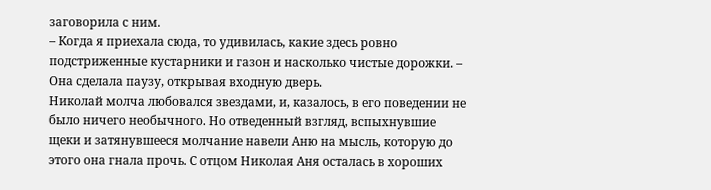заговорила с ним.
– Когда я приехала сюда, то удивилась, какие здесь ровно подстриженные кустарники и газон и насколько чистые дорожки. – Она сделала паузу, открывая входную дверь.
Николай молча любовался звездами, и, казалось, в его поведении не было ничего необычного. Но отведенный взгляд, вспыхнувшие щеки и затянувшееся молчание навели Аню на мысль, которую до этого она гнала прочь. С отцом Николая Аня осталась в хороших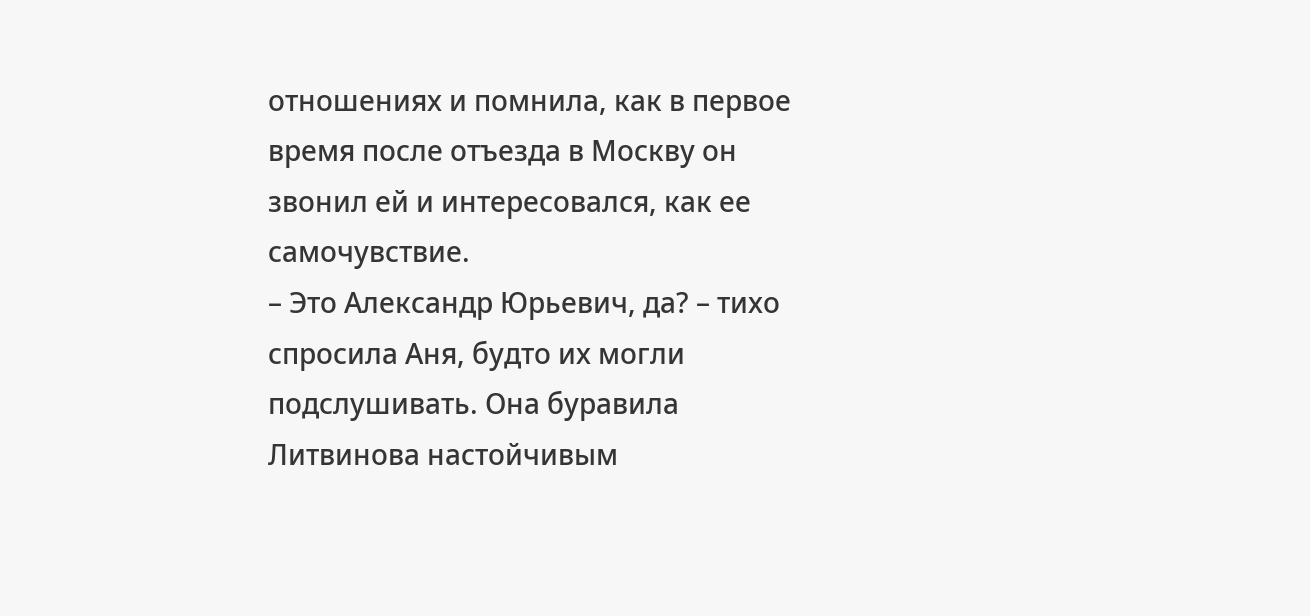отношениях и помнила, как в первое время после отъезда в Москву он звонил ей и интересовался, как ее самочувствие.
– Это Александр Юрьевич, да? – тихо спросила Аня, будто их могли подслушивать. Она буравила Литвинова настойчивым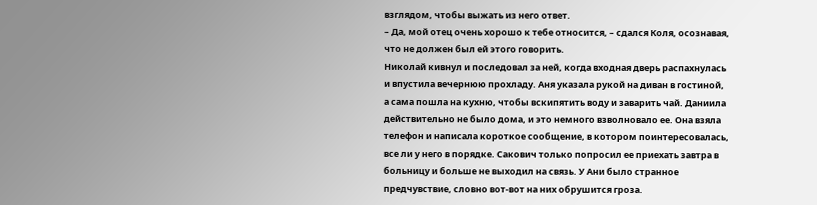взглядом, чтобы выжать из него ответ.
– Да, мой отец очень хорошо к тебе относится, – сдался Коля, осознавая, что не должен был ей этого говорить.
Николай кивнул и последовал за ней, когда входная дверь распахнулась и впустила вечернюю прохладу. Аня указала рукой на диван в гостиной, а сама пошла на кухню, чтобы вскипятить воду и заварить чай. Даниила действительно не было дома, и это немного взволновало ее. Она взяла телефон и написала короткое сообщение, в котором поинтересовалась, все ли у него в порядке. Сакович только попросил ее приехать завтра в больницу и больше не выходил на связь. У Ани было странное предчувствие, словно вот-вот на них обрушится гроза.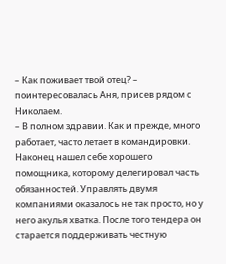– Как поживает твой отец? – поинтересовалась Аня, присев рядом с Николаем.
– В полном здравии. Как и прежде, много работает, часто летает в командировки. Наконец нашел себе хорошего помощника, которому делегировал часть обязанностей. Управлять двумя компаниями оказалось не так просто, но у него акулья хватка. После того тендера он старается поддерживать честную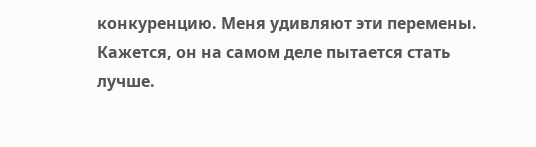конкуренцию. Меня удивляют эти перемены. Кажется, он на самом деле пытается стать лучше.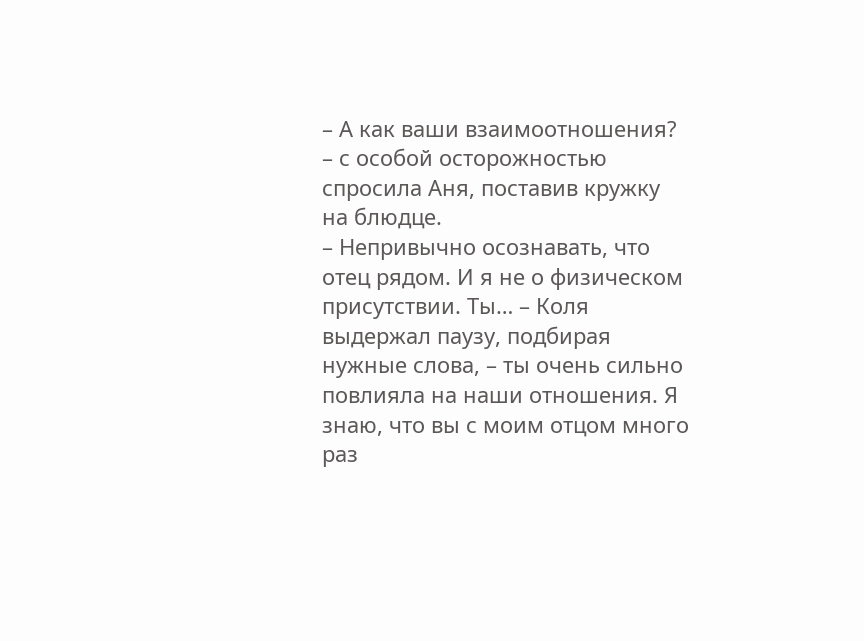– А как ваши взаимоотношения? – с особой осторожностью спросила Аня, поставив кружку на блюдце.
– Непривычно осознавать, что отец рядом. И я не о физическом присутствии. Ты… – Коля выдержал паузу, подбирая нужные слова, – ты очень сильно повлияла на наши отношения. Я знаю, что вы с моим отцом много раз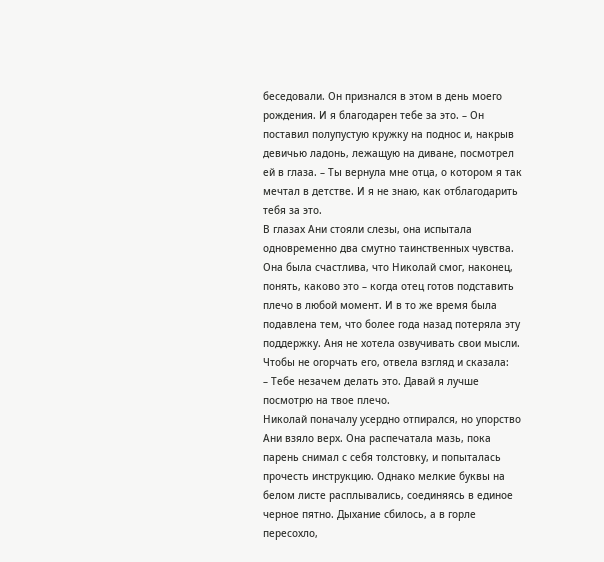беседовали. Он признался в этом в день моего рождения. И я благодарен тебе за это. – Он поставил полупустую кружку на поднос и, накрыв девичью ладонь, лежащую на диване, посмотрел ей в глаза. – Ты вернула мне отца, о котором я так мечтал в детстве. И я не знаю, как отблагодарить тебя за это.
В глазах Ани стояли слезы, она испытала одновременно два смутно таинственных чувства. Она была счастлива, что Николай смог, наконец, понять, каково это – когда отец готов подставить плечо в любой момент. И в то же время была подавлена тем, что более года назад потеряла эту поддержку. Аня не хотела озвучивать свои мысли. Чтобы не огорчать его, отвела взгляд и сказала:
– Тебе незачем делать это. Давай я лучше посмотрю на твое плечо.
Николай поначалу усердно отпирался, но упорство Ани взяло верх. Она распечатала мазь, пока парень снимал с себя толстовку, и попыталась прочесть инструкцию. Однако мелкие буквы на белом листе расплывались, соединяясь в единое черное пятно. Дыхание сбилось, а в горле пересохло,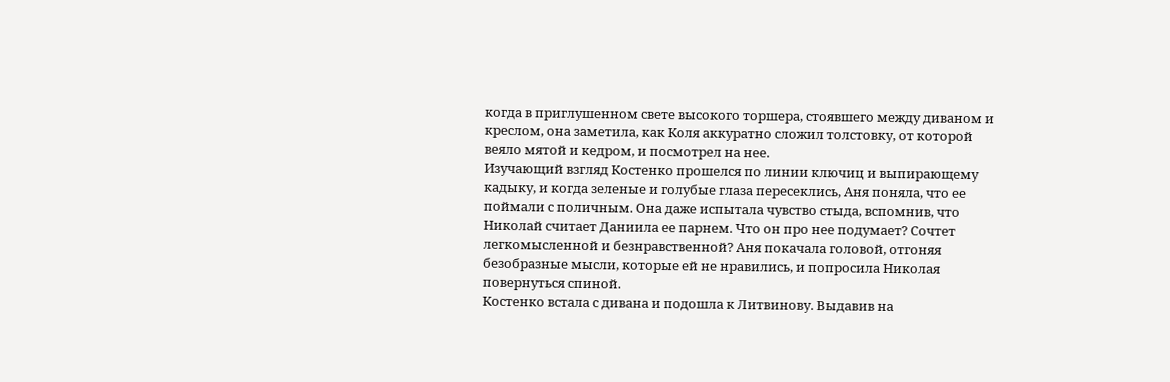когда в приглушенном свете высокого торшера, стоявшего между диваном и креслом, она заметила, как Коля аккуратно сложил толстовку, от которой веяло мятой и кедром, и посмотрел на нее.
Изучающий взгляд Костенко прошелся по линии ключиц и выпирающему кадыку, и когда зеленые и голубые глаза пересеклись, Аня поняла, что ее поймали с поличным. Она даже испытала чувство стыда, вспомнив, что Николай считает Даниила ее парнем. Что он про нее подумает? Сочтет легкомысленной и безнравственной? Аня покачала головой, отгоняя безобразные мысли, которые ей не нравились, и попросила Николая повернуться спиной.
Костенко встала с дивана и подошла к Литвинову. Выдавив на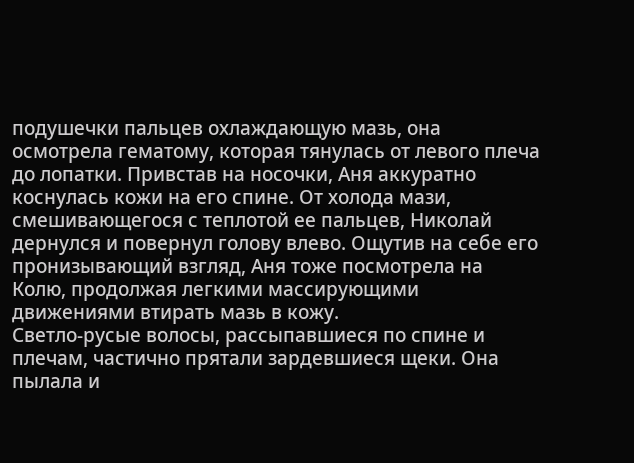подушечки пальцев охлаждающую мазь, она осмотрела гематому, которая тянулась от левого плеча до лопатки. Привстав на носочки, Аня аккуратно коснулась кожи на его спине. От холода мази, смешивающегося с теплотой ее пальцев, Николай дернулся и повернул голову влево. Ощутив на себе его пронизывающий взгляд, Аня тоже посмотрела на Колю, продолжая легкими массирующими движениями втирать мазь в кожу.
Светло-русые волосы, рассыпавшиеся по спине и плечам, частично прятали зардевшиеся щеки. Она пылала и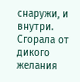снаружи, и внутри. Сгорала от дикого желания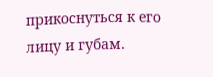прикоснуться к его лицу и губам.